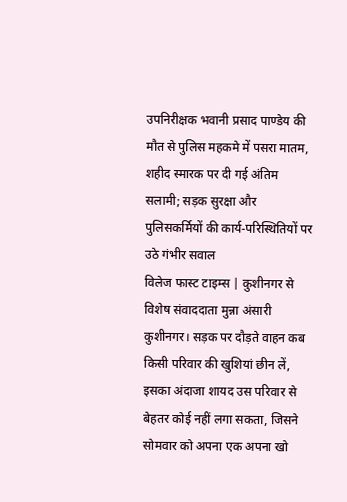उपनिरीक्षक भवानी प्रसाद पाण्डेय की मौत से पुलिस महकमे में पसरा मातम, शहीद स्मारक पर दी गई अंतिम सलामी; सड़क सुरक्षा और पुलिसकर्मियों की कार्य-परिस्थितियों पर उठे गंभीर सवाल
विलेज फास्ट टाइम्स | कुशीनगर से विशेष संवाददाता मुन्ना अंसारी
कुशीनगर। सड़क पर दौड़ते वाहन कब किसी परिवार की खुशियां छीन लें, इसका अंदाजा शायद उस परिवार से बेहतर कोई नहीं लगा सकता, जिसने सोमवार को अपना एक अपना खो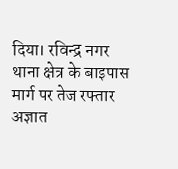दिया। रविन्द्र नगर थाना क्षेत्र के बाइपास मार्ग पर तेज रफ्तार अज्ञात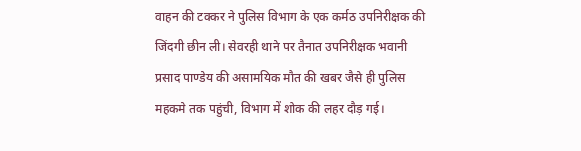वाहन की टक्कर ने पुलिस विभाग के एक कर्मठ उपनिरीक्षक की जिंदगी छीन ली। सेवरही थाने पर तैनात उपनिरीक्षक भवानी प्रसाद पाण्डेय की असामयिक मौत की खबर जैसे ही पुलिस महकमे तक पहुंची, विभाग में शोक की लहर दौड़ गई।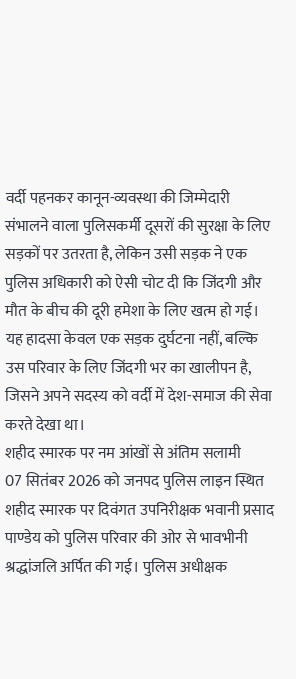वर्दी पहनकर कानून-व्यवस्था की जिम्मेदारी संभालने वाला पुलिसकर्मी दूसरों की सुरक्षा के लिए सड़कों पर उतरता है, लेकिन उसी सड़क ने एक पुलिस अधिकारी को ऐसी चोट दी कि जिंदगी और मौत के बीच की दूरी हमेशा के लिए खत्म हो गई। यह हादसा केवल एक सड़क दुर्घटना नहीं, बल्कि उस परिवार के लिए जिंदगी भर का खालीपन है, जिसने अपने सदस्य को वर्दी में देश-समाज की सेवा करते देखा था।
शहीद स्मारक पर नम आंखों से अंतिम सलामी
07 सितंबर 2026 को जनपद पुलिस लाइन स्थित शहीद स्मारक पर दिवंगत उपनिरीक्षक भवानी प्रसाद पाण्डेय को पुलिस परिवार की ओर से भावभीनी श्रद्धांजलि अर्पित की गई। पुलिस अधीक्षक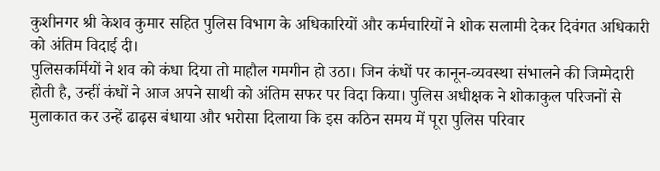कुशीनगर श्री केशव कुमार सहित पुलिस विभाग के अधिकारियों और कर्मचारियों ने शोक सलामी देकर दिवंगत अधिकारी को अंतिम विदाई दी।
पुलिसकर्मियों ने शव को कंधा दिया तो माहौल गमगीन हो उठा। जिन कंधों पर कानून-व्यवस्था संभालने की जिम्मेदारी होती है, उन्हीं कंधों ने आज अपने साथी को अंतिम सफर पर विदा किया। पुलिस अधीक्षक ने शोकाकुल परिजनों से मुलाकात कर उन्हें ढाढ़स बंधाया और भरोसा दिलाया कि इस कठिन समय में पूरा पुलिस परिवार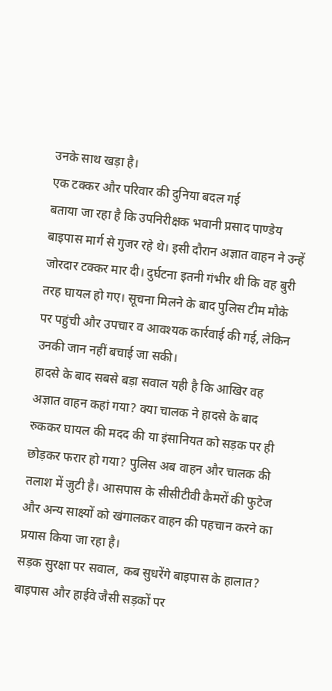उनके साथ खड़ा है।
एक टक्कर और परिवार की दुनिया बदल गई
बताया जा रहा है कि उपनिरीक्षक भवानी प्रसाद पाण्डेय बाइपास मार्ग से गुजर रहे थे। इसी दौरान अज्ञात वाहन ने उन्हें जोरदार टक्कर मार दी। दुर्घटना इतनी गंभीर थी कि वह बुरी तरह घायल हो गए। सूचना मिलने के बाद पुलिस टीम मौके पर पहुंची और उपचार व आवश्यक कार्रवाई की गई, लेकिन उनकी जान नहीं बचाई जा सकी।
हादसे के बाद सबसे बड़ा सवाल यही है कि आखिर वह अज्ञात वाहन कहां गया? क्या चालक ने हादसे के बाद रुककर घायल की मदद की या इंसानियत को सड़क पर ही छोड़कर फरार हो गया? पुलिस अब वाहन और चालक की तलाश में जुटी है। आसपास के सीसीटीवी कैमरों की फुटेज और अन्य साक्ष्यों को खंगालकर वाहन की पहचान करने का प्रयास किया जा रहा है।
सड़क सुरक्षा पर सवाल, कब सुधरेंगे बाइपास के हालात?
बाइपास और हाईवे जैसी सड़कों पर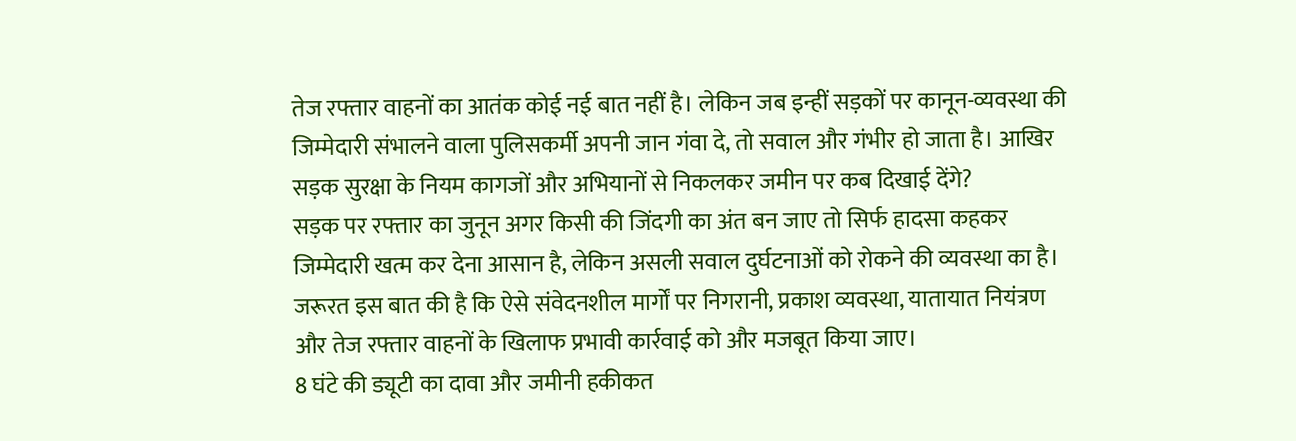तेज रफ्तार वाहनों का आतंक कोई नई बात नहीं है। लेकिन जब इन्हीं सड़कों पर कानून-व्यवस्था की जिम्मेदारी संभालने वाला पुलिसकर्मी अपनी जान गंवा दे, तो सवाल और गंभीर हो जाता है। आखिर सड़क सुरक्षा के नियम कागजों और अभियानों से निकलकर जमीन पर कब दिखाई देंगे?
सड़क पर रफ्तार का जुनून अगर किसी की जिंदगी का अंत बन जाए तो सिर्फ हादसा कहकर जिम्मेदारी खत्म कर देना आसान है, लेकिन असली सवाल दुर्घटनाओं को रोकने की व्यवस्था का है। जरूरत इस बात की है कि ऐसे संवेदनशील मार्गों पर निगरानी, प्रकाश व्यवस्था, यातायात नियंत्रण और तेज रफ्तार वाहनों के खिलाफ प्रभावी कार्रवाई को और मजबूत किया जाए।
8 घंटे की ड्यूटी का दावा और जमीनी हकीकत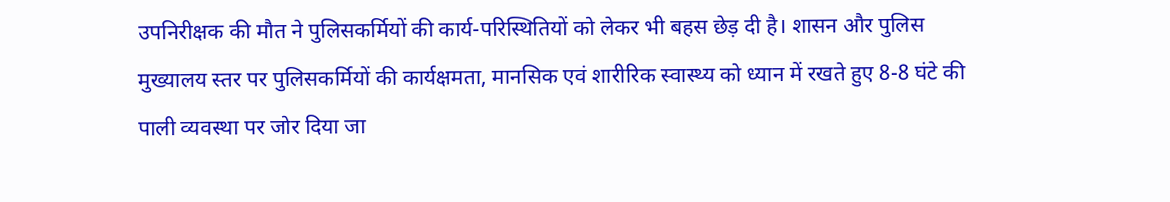उपनिरीक्षक की मौत ने पुलिसकर्मियों की कार्य-परिस्थितियों को लेकर भी बहस छेड़ दी है। शासन और पुलिस मुख्यालय स्तर पर पुलिसकर्मियों की कार्यक्षमता, मानसिक एवं शारीरिक स्वास्थ्य को ध्यान में रखते हुए 8-8 घंटे की पाली व्यवस्था पर जोर दिया जा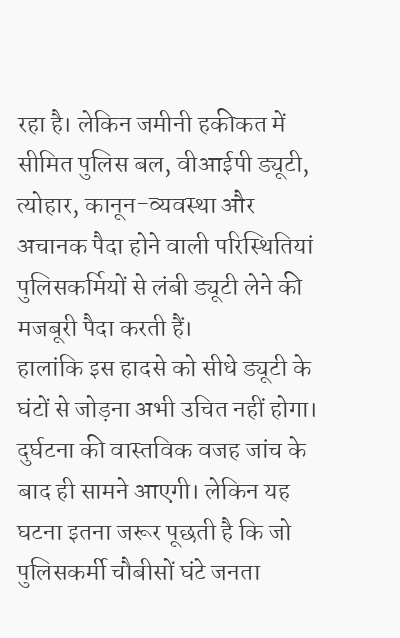रहा है। लेकिन जमीनी हकीकत में सीमित पुलिस बल, वीआईपी ड्यूटी, त्योहार, कानून-व्यवस्था और अचानक पैदा होने वाली परिस्थितियां पुलिसकर्मियों से लंबी ड्यूटी लेने की मजबूरी पैदा करती हैं।
हालांकि इस हादसे को सीधे ड्यूटी के घंटों से जोड़ना अभी उचित नहीं होगा। दुर्घटना की वास्तविक वजह जांच के बाद ही सामने आएगी। लेकिन यह घटना इतना जरूर पूछती है कि जो पुलिसकर्मी चौबीसों घंटे जनता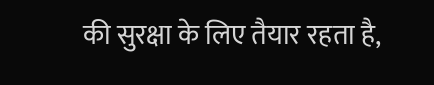की सुरक्षा के लिए तैयार रहता है,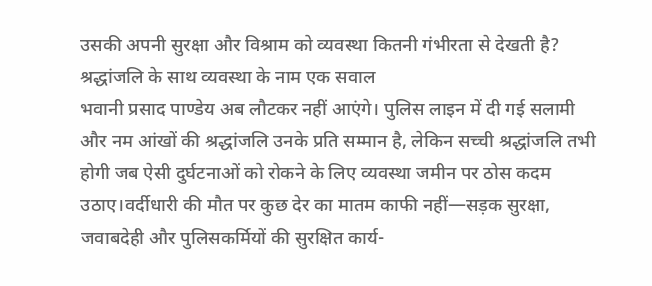उसकी अपनी सुरक्षा और विश्राम को व्यवस्था कितनी गंभीरता से देखती है?
श्रद्धांजलि के साथ व्यवस्था के नाम एक सवाल
भवानी प्रसाद पाण्डेय अब लौटकर नहीं आएंगे। पुलिस लाइन में दी गई सलामी और नम आंखों की श्रद्धांजलि उनके प्रति सम्मान है, लेकिन सच्ची श्रद्धांजलि तभी होगी जब ऐसी दुर्घटनाओं को रोकने के लिए व्यवस्था जमीन पर ठोस कदम उठाए।वर्दीधारी की मौत पर कुछ देर का मातम काफी नहीं—सड़क सुरक्षा, जवाबदेही और पुलिसकर्मियों की सुरक्षित कार्य-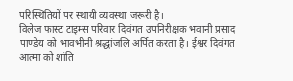परिस्थितियों पर स्थायी व्यवस्था जरूरी है।
विलेज फास्ट टाइम्स परिवार दिवंगत उपनिरीक्षक भवानी प्रसाद पाण्डेय को भावभीनी श्रद्धांजलि अर्पित करता है। ईश्वर दिवंगत आत्मा को शांति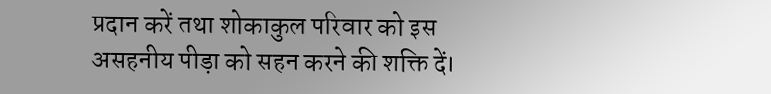प्रदान करें तथा शोकाकुल परिवार को इस असहनीय पीड़ा को सहन करने की शक्ति दें।